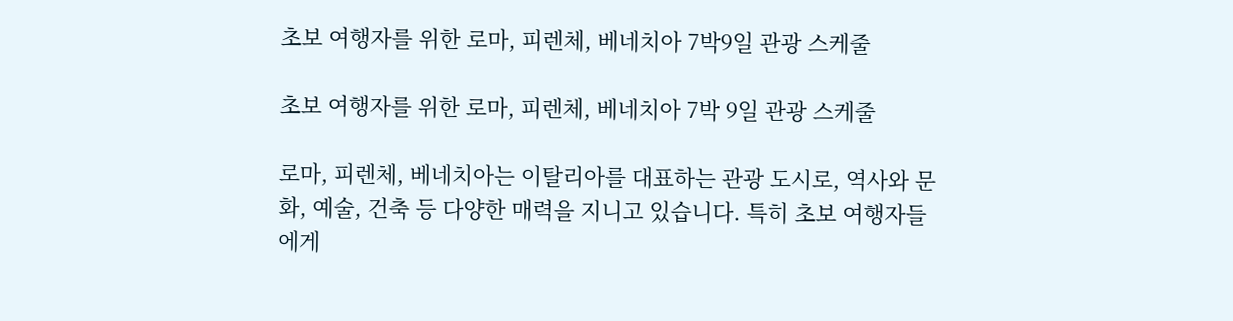초보 여행자를 위한 로마, 피렌체, 베네치아 7박9일 관광 스케줄

초보 여행자를 위한 로마, 피렌체, 베네치아 7박 9일 관광 스케줄

로마, 피렌체, 베네치아는 이탈리아를 대표하는 관광 도시로, 역사와 문화, 예술, 건축 등 다양한 매력을 지니고 있습니다. 특히 초보 여행자들에게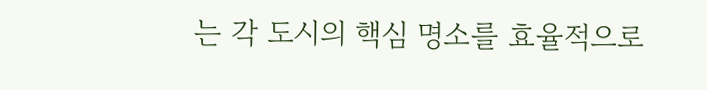는 각 도시의 핵심 명소를 효율적으로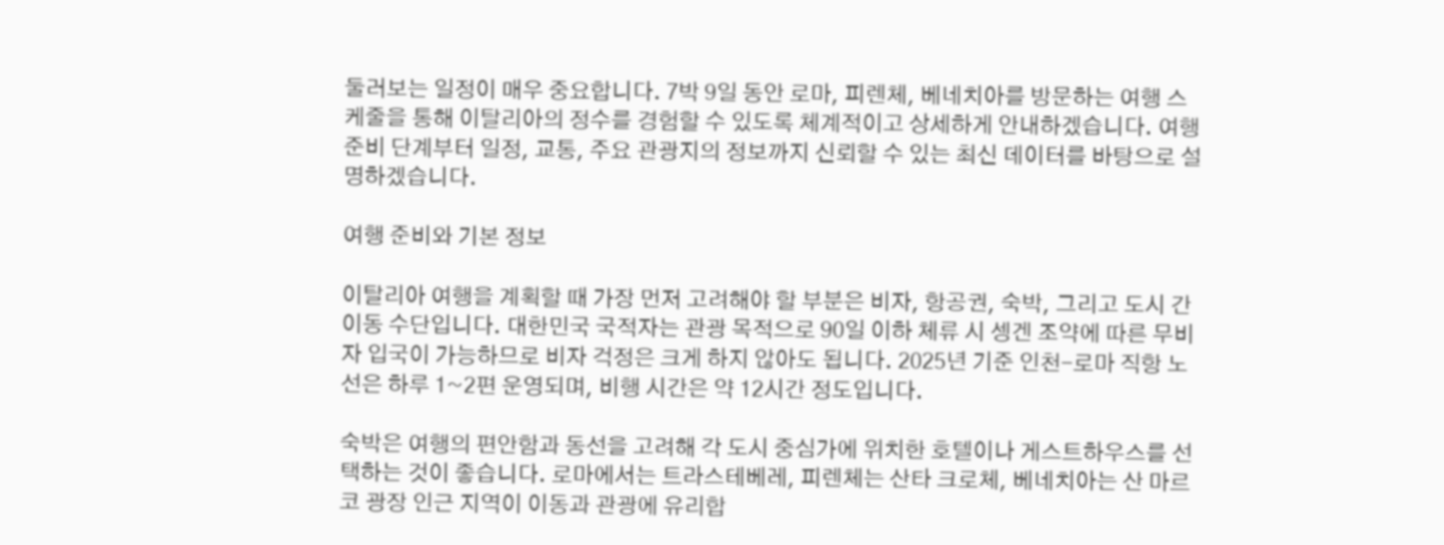둘러보는 일정이 매우 중요합니다. 7박 9일 동안 로마, 피렌체, 베네치아를 방문하는 여행 스케줄을 통해 이탈리아의 정수를 경험할 수 있도록 체계적이고 상세하게 안내하겠습니다. 여행 준비 단계부터 일정, 교통, 주요 관광지의 정보까지 신뢰할 수 있는 최신 데이터를 바탕으로 설명하겠습니다.

여행 준비와 기본 정보

이탈리아 여행을 계획할 때 가장 먼저 고려해야 할 부분은 비자, 항공권, 숙박, 그리고 도시 간 이동 수단입니다. 대한민국 국적자는 관광 목적으로 90일 이하 체류 시 셍겐 조약에 따른 무비자 입국이 가능하므로 비자 걱정은 크게 하지 않아도 됩니다. 2025년 기준 인천-로마 직항 노선은 하루 1~2편 운영되며, 비행 시간은 약 12시간 정도입니다.

숙박은 여행의 편안함과 동선을 고려해 각 도시 중심가에 위치한 호텔이나 게스트하우스를 선택하는 것이 좋습니다. 로마에서는 트라스테베레, 피렌체는 산타 크로체, 베네치아는 산 마르코 광장 인근 지역이 이동과 관광에 유리합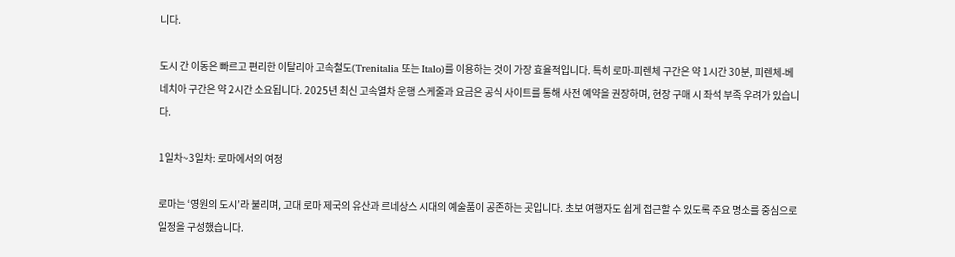니다.

도시 간 이동은 빠르고 편리한 이탈리아 고속철도(Trenitalia 또는 Italo)를 이용하는 것이 가장 효율적입니다. 특히 로마-피렌체 구간은 약 1시간 30분, 피렌체-베네치아 구간은 약 2시간 소요됩니다. 2025년 최신 고속열차 운행 스케줄과 요금은 공식 사이트를 통해 사전 예약을 권장하며, 현장 구매 시 좌석 부족 우려가 있습니다.

1일차~3일차: 로마에서의 여정

로마는 ‘영원의 도시’라 불리며, 고대 로마 제국의 유산과 르네상스 시대의 예술품이 공존하는 곳입니다. 초보 여행자도 쉽게 접근할 수 있도록 주요 명소를 중심으로 일정을 구성했습니다.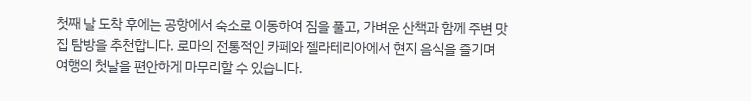첫째 날 도착 후에는 공항에서 숙소로 이동하여 짐을 풀고, 가벼운 산책과 함께 주변 맛집 탐방을 추천합니다. 로마의 전통적인 카페와 젤라테리아에서 현지 음식을 즐기며 여행의 첫날을 편안하게 마무리할 수 있습니다.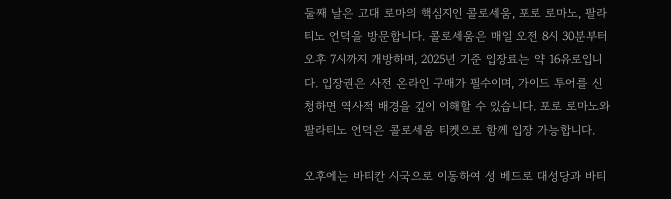둘째 날은 고대 로마의 핵심지인 콜로세움, 포로 로마노, 팔라티노 언덕을 방문합니다. 콜로세움은 매일 오전 8시 30분부터 오후 7시까지 개방하며, 2025년 기준 입장료는 약 16유로입니다. 입장권은 사전 온라인 구매가 필수이며, 가이드 투어를 신청하면 역사적 배경을 깊이 이해할 수 있습니다. 포로 로마노와 팔라티노 언덕은 콜로세움 티켓으로 함께 입장 가능합니다.

오후에는 바티칸 시국으로 이동하여 성 베드로 대성당과 바티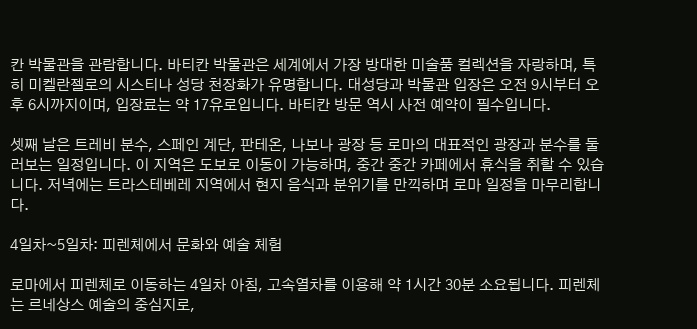칸 박물관을 관람합니다. 바티칸 박물관은 세계에서 가장 방대한 미술품 컬렉션을 자랑하며, 특히 미켈란젤로의 시스티나 성당 천장화가 유명합니다. 대성당과 박물관 입장은 오전 9시부터 오후 6시까지이며, 입장료는 약 17유로입니다. 바티칸 방문 역시 사전 예약이 필수입니다.

셋째 날은 트레비 분수, 스페인 계단, 판테온, 나보나 광장 등 로마의 대표적인 광장과 분수를 둘러보는 일정입니다. 이 지역은 도보로 이동이 가능하며, 중간 중간 카페에서 휴식을 취할 수 있습니다. 저녁에는 트라스테베레 지역에서 현지 음식과 분위기를 만끽하며 로마 일정을 마무리합니다.

4일차~5일차: 피렌체에서 문화와 예술 체험

로마에서 피렌체로 이동하는 4일차 아침, 고속열차를 이용해 약 1시간 30분 소요됩니다. 피렌체는 르네상스 예술의 중심지로,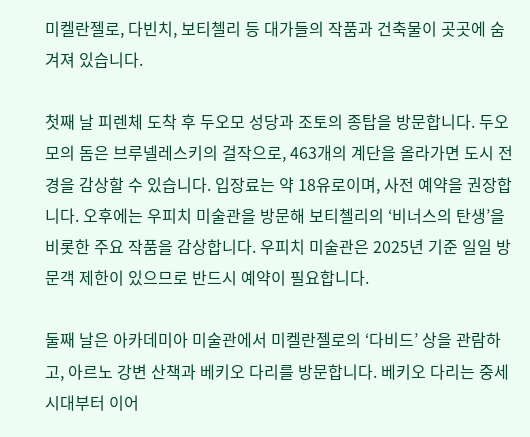미켈란젤로, 다빈치, 보티첼리 등 대가들의 작품과 건축물이 곳곳에 숨겨져 있습니다.

첫째 날 피렌체 도착 후 두오모 성당과 조토의 종탑을 방문합니다. 두오모의 돔은 브루넬레스키의 걸작으로, 463개의 계단을 올라가면 도시 전경을 감상할 수 있습니다. 입장료는 약 18유로이며, 사전 예약을 권장합니다. 오후에는 우피치 미술관을 방문해 보티첼리의 ‘비너스의 탄생’을 비롯한 주요 작품을 감상합니다. 우피치 미술관은 2025년 기준 일일 방문객 제한이 있으므로 반드시 예약이 필요합니다.

둘째 날은 아카데미아 미술관에서 미켈란젤로의 ‘다비드’ 상을 관람하고, 아르노 강변 산책과 베키오 다리를 방문합니다. 베키오 다리는 중세 시대부터 이어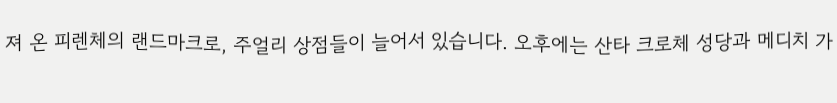져 온 피렌체의 랜드마크로, 주얼리 상점들이 늘어서 있습니다. 오후에는 산타 크로체 성당과 메디치 가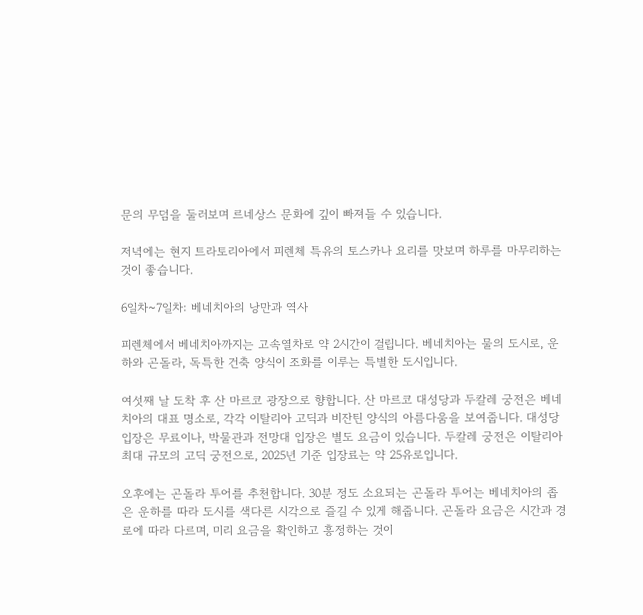문의 무덤을 둘러보며 르네상스 문화에 깊이 빠져들 수 있습니다.

저녁에는 현지 트라토리아에서 피렌체 특유의 토스카나 요리를 맛보며 하루를 마무리하는 것이 좋습니다.

6일차~7일차: 베네치아의 낭만과 역사

피렌체에서 베네치아까지는 고속열차로 약 2시간이 걸립니다. 베네치아는 물의 도시로, 운하와 곤돌라, 독특한 건축 양식이 조화를 이루는 특별한 도시입니다.

여섯째 날 도착 후 산 마르코 광장으로 향합니다. 산 마르코 대성당과 두칼레 궁전은 베네치아의 대표 명소로, 각각 이탈리아 고딕과 비잔틴 양식의 아름다움을 보여줍니다. 대성당 입장은 무료이나, 박물관과 전망대 입장은 별도 요금이 있습니다. 두칼레 궁전은 이탈리아 최대 규모의 고딕 궁전으로, 2025년 기준 입장료는 약 25유로입니다.

오후에는 곤돌라 투어를 추천합니다. 30분 정도 소요되는 곤돌라 투어는 베네치아의 좁은 운하를 따라 도시를 색다른 시각으로 즐길 수 있게 해줍니다. 곤돌라 요금은 시간과 경로에 따라 다르며, 미리 요금을 확인하고 흥정하는 것이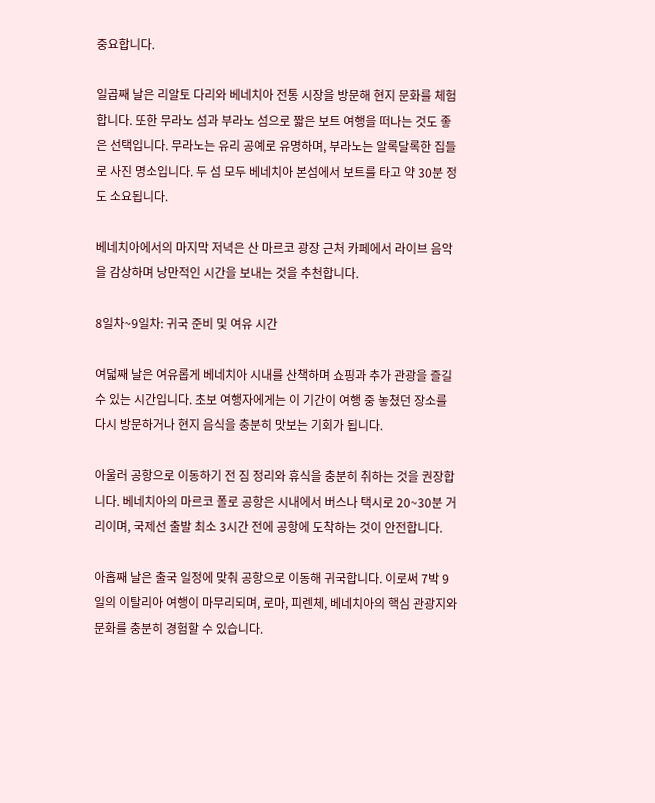중요합니다.

일곱째 날은 리알토 다리와 베네치아 전통 시장을 방문해 현지 문화를 체험합니다. 또한 무라노 섬과 부라노 섬으로 짧은 보트 여행을 떠나는 것도 좋은 선택입니다. 무라노는 유리 공예로 유명하며, 부라노는 알록달록한 집들로 사진 명소입니다. 두 섬 모두 베네치아 본섬에서 보트를 타고 약 30분 정도 소요됩니다.

베네치아에서의 마지막 저녁은 산 마르코 광장 근처 카페에서 라이브 음악을 감상하며 낭만적인 시간을 보내는 것을 추천합니다.

8일차~9일차: 귀국 준비 및 여유 시간

여덟째 날은 여유롭게 베네치아 시내를 산책하며 쇼핑과 추가 관광을 즐길 수 있는 시간입니다. 초보 여행자에게는 이 기간이 여행 중 놓쳤던 장소를 다시 방문하거나 현지 음식을 충분히 맛보는 기회가 됩니다.

아울러 공항으로 이동하기 전 짐 정리와 휴식을 충분히 취하는 것을 권장합니다. 베네치아의 마르코 폴로 공항은 시내에서 버스나 택시로 20~30분 거리이며, 국제선 출발 최소 3시간 전에 공항에 도착하는 것이 안전합니다.

아홉째 날은 출국 일정에 맞춰 공항으로 이동해 귀국합니다. 이로써 7박 9일의 이탈리아 여행이 마무리되며, 로마, 피렌체, 베네치아의 핵심 관광지와 문화를 충분히 경험할 수 있습니다.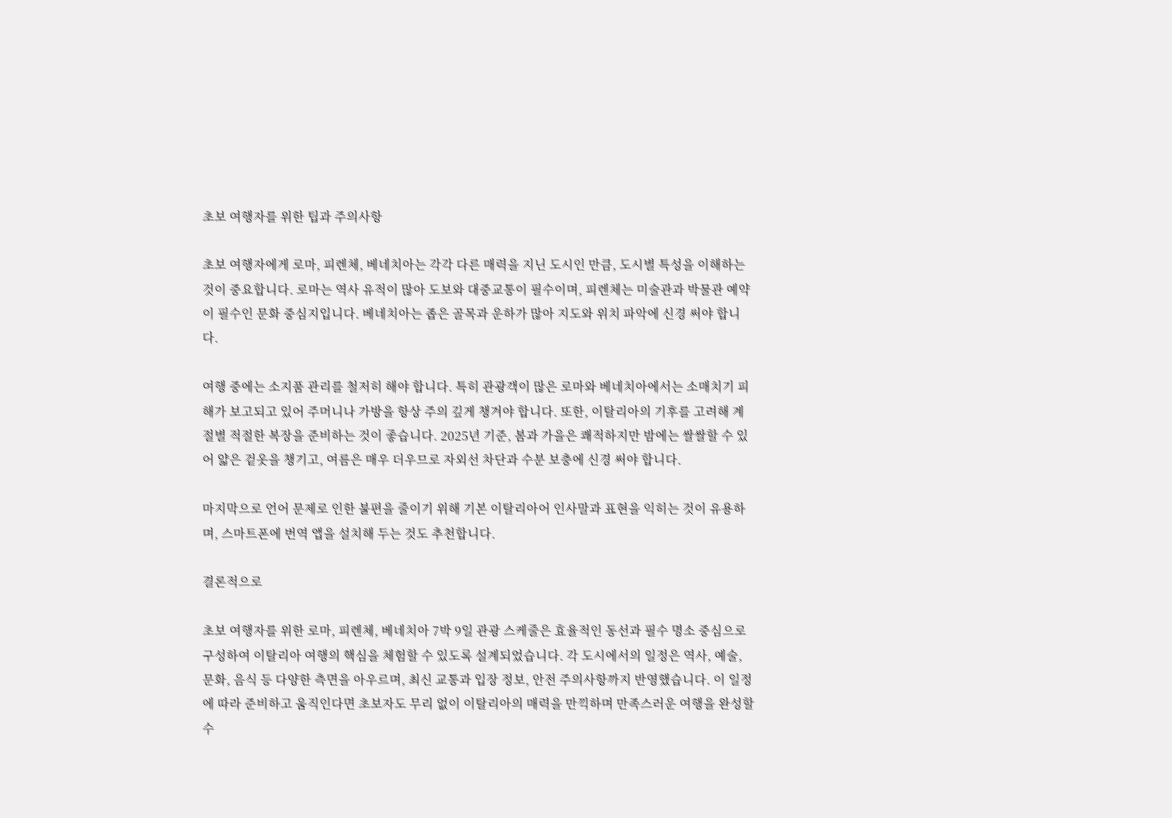초보 여행자를 위한 팁과 주의사항

초보 여행자에게 로마, 피렌체, 베네치아는 각각 다른 매력을 지닌 도시인 만큼, 도시별 특성을 이해하는 것이 중요합니다. 로마는 역사 유적이 많아 도보와 대중교통이 필수이며, 피렌체는 미술관과 박물관 예약이 필수인 문화 중심지입니다. 베네치아는 좁은 골목과 운하가 많아 지도와 위치 파악에 신경 써야 합니다.

여행 중에는 소지품 관리를 철저히 해야 합니다. 특히 관광객이 많은 로마와 베네치아에서는 소매치기 피해가 보고되고 있어 주머니나 가방을 항상 주의 깊게 챙겨야 합니다. 또한, 이탈리아의 기후를 고려해 계절별 적절한 복장을 준비하는 것이 좋습니다. 2025년 기준, 봄과 가을은 쾌적하지만 밤에는 쌀쌀할 수 있어 얇은 겉옷을 챙기고, 여름은 매우 더우므로 자외선 차단과 수분 보충에 신경 써야 합니다.

마지막으로 언어 문제로 인한 불편을 줄이기 위해 기본 이탈리아어 인사말과 표현을 익히는 것이 유용하며, 스마트폰에 번역 앱을 설치해 두는 것도 추천합니다.

결론적으로

초보 여행자를 위한 로마, 피렌체, 베네치아 7박 9일 관광 스케줄은 효율적인 동선과 필수 명소 중심으로 구성하여 이탈리아 여행의 핵심을 체험할 수 있도록 설계되었습니다. 각 도시에서의 일정은 역사, 예술, 문화, 음식 등 다양한 측면을 아우르며, 최신 교통과 입장 정보, 안전 주의사항까지 반영했습니다. 이 일정에 따라 준비하고 움직인다면 초보자도 무리 없이 이탈리아의 매력을 만끽하며 만족스러운 여행을 완성할 수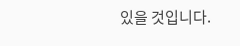있을 것입니다.